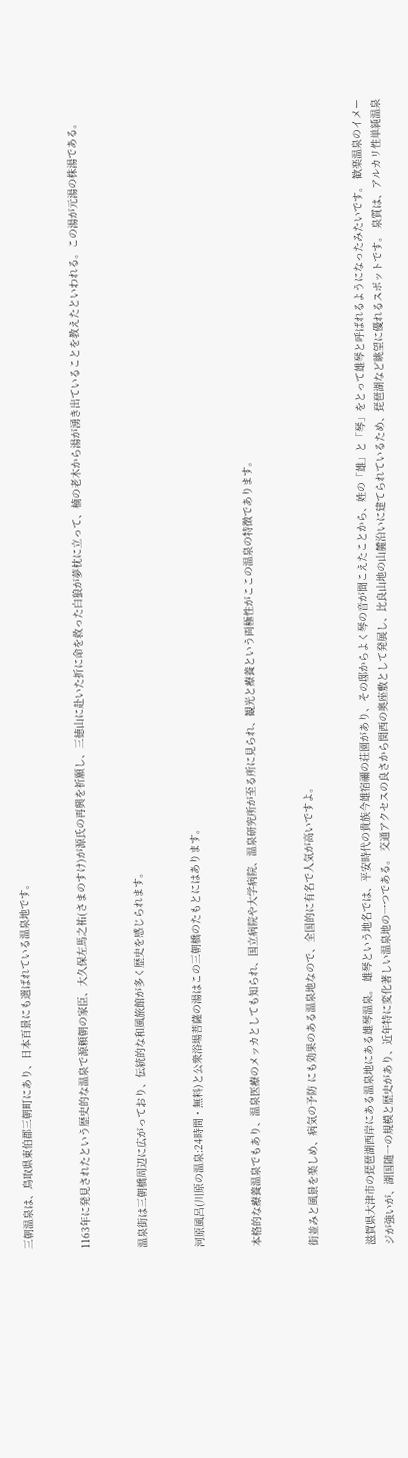三朝温泉は、鳥取県東伯郡三朝町にあり、日本百景にも選ばれている温泉地です。


1163年に発見されたという歴史的な温泉で源頼朝の家臣、大久保左馬之祐(さまのすけ)が源氏の再興を祈願し、三徳山に赴いた折に命を救った白狼が夢枕に立って、楠の老木から湯が湧き出ていることを教えたといわれる。この湯が元湯の株湯である。


温泉街は三朝橋周辺に広がっており、伝統的な和風旅館が多く歴史を感じられます。


河原風呂(川原の温泉:24時間・無料)と公衆浴場菩薩の湯はこの三朝橋のたもとにはあります。


本格的な療養温泉でもあり、温泉医療のメッカとしても知られ、国立病院や大学病院、温泉研究所が至る所に見られ、観光と療養という両極性がここの温泉の特徴であります。


街並みと風景を楽しめ、病気の予防 にも効果のある温泉地なので、全国的に有名で人気が高いですよ。


滋賀県大津市の琵琶湖西岸にある温泉地にある雄琴温泉。 雄琴という地名では、平安時代の貴族今雄宿禰の荘園があり、その邸からよく琴の音が聞こえたことから、姓の「雄」と「琴」をとって雄琴と呼ばれるようになったみたいです。 歓楽温泉のイメージが強いが、湖国随一の規模と歴史があり、近年特に変化著しい温泉地の一つである。 交通アクセスの良さから関西の奥座敷として発展し、比良山地の山麓沿いに建てられているため、琵琶湖など眺望に優れるスポットです。 泉質は、アルカリ性単純温泉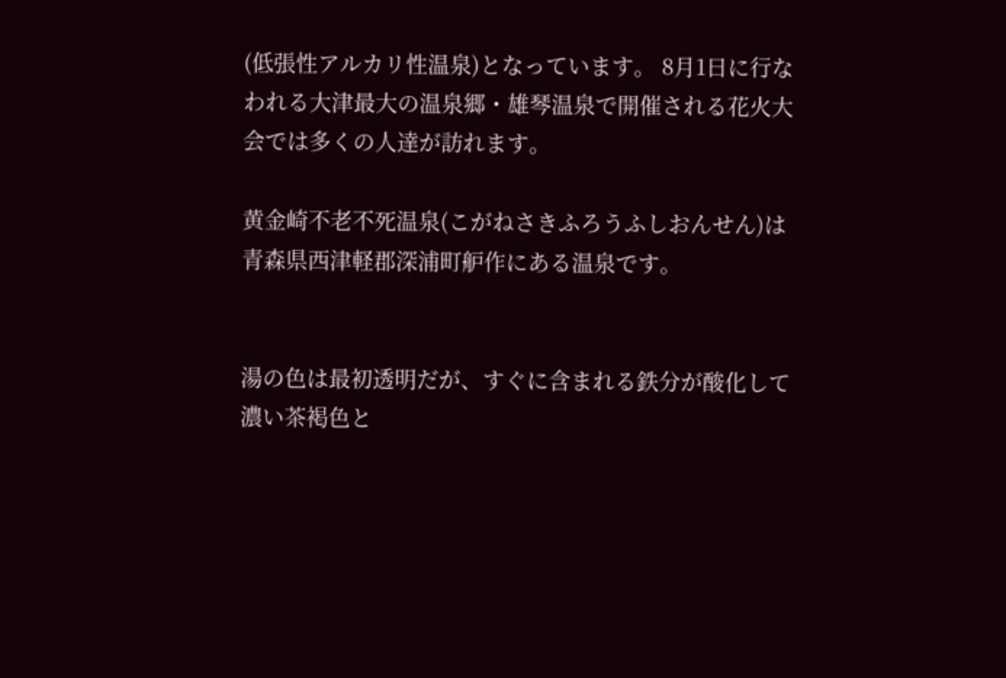(低張性アルカリ性温泉)となっています。 8月1日に行なわれる大津最大の温泉郷・雄琴温泉で開催される花火大会では多くの人達が訪れます。

黄金崎不老不死温泉(こがねさきふろうふしおんせん)は青森県西津軽郡深浦町舮作にある温泉です。


湯の色は最初透明だが、すぐに含まれる鉄分が酸化して濃い茶褐色と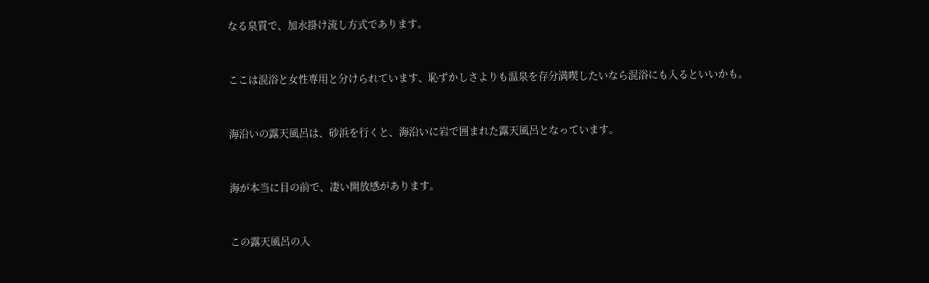なる泉質で、加水掛け流し方式であります。


ここは混浴と女性専用と分けられています、恥ずかしさよりも温泉を存分満喫したいなら混浴にも入るといいかも。


海沿いの露天風呂は、砂浜を行くと、海沿いに岩で囲まれた露天風呂となっています。


海が本当に目の前で、凄い開放感があります。


この露天風呂の入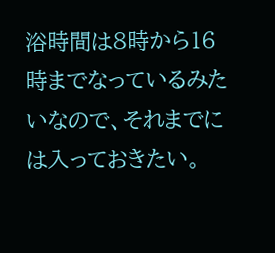浴時間は8時から16時までなっているみたいなので、それまでには入っておきたい。